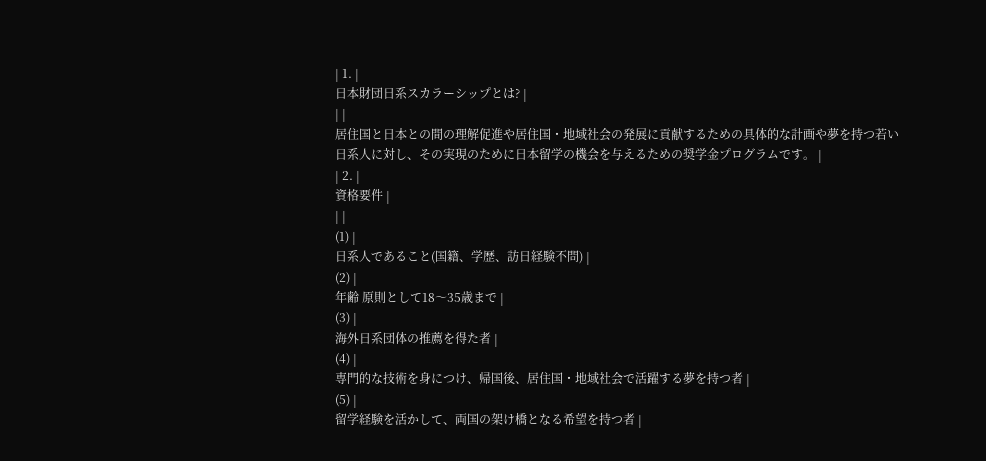| 1. |
日本財団日系スカラーシップとは? |
| |
居住国と日本との間の理解促進や居住国・地域社会の発展に貢献するための具体的な計画や夢を持つ若い日系人に対し、その実現のために日本留学の機会を与えるための奨学金プログラムです。 |
| 2. |
資格要件 |
| |
(1) |
日系人であること(国籍、学歴、訪日経験不問) |
(2) |
年齢 原則として18〜35歳まで |
(3) |
海外日系団体の推薦を得た者 |
(4) |
専門的な技術を身につけ、帰国後、居住国・地域社会で活躍する夢を持つ者 |
(5) |
留学経験を活かして、両国の架け橋となる希望を持つ者 |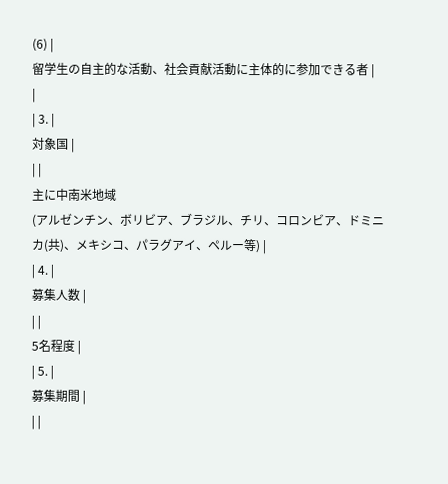(6) |
留学生の自主的な活動、社会貢献活動に主体的に参加できる者 |
|
| 3. |
対象国 |
| |
主に中南米地域
(アルゼンチン、ボリビア、ブラジル、チリ、コロンビア、ドミニカ(共)、メキシコ、パラグアイ、ペルー等) |
| 4. |
募集人数 |
| |
5名程度 |
| 5. |
募集期間 |
| |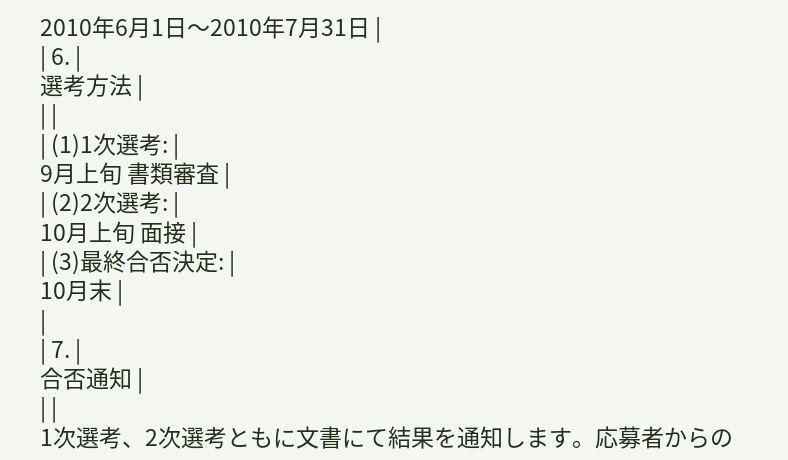2010年6月1日〜2010年7月31日 |
| 6. |
選考方法 |
| |
| (1)1次選考: |
9月上旬 書類審査 |
| (2)2次選考: |
10月上旬 面接 |
| (3)最終合否決定: |
10月末 |
|
| 7. |
合否通知 |
| |
1次選考、2次選考ともに文書にて結果を通知します。応募者からの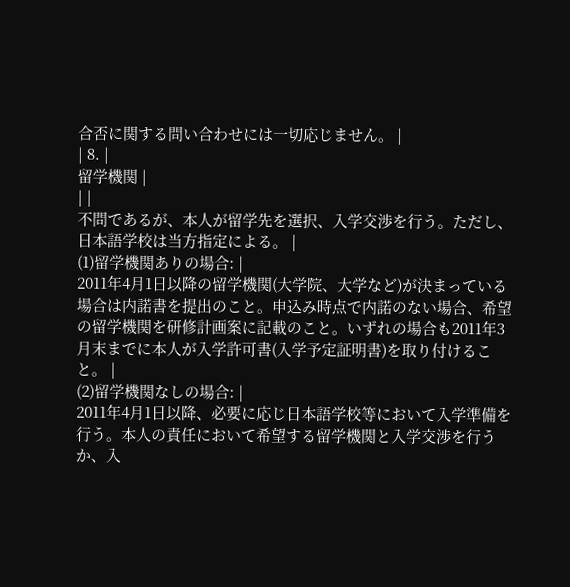合否に関する問い合わせには一切応じません。 |
| 8. |
留学機関 |
| |
不問であるが、本人が留学先を選択、入学交渉を行う。ただし、日本語学校は当方指定による。 |
(1)留学機関ありの場合: |
2011年4月1日以降の留学機関(大学院、大学など)が決まっている場合は内諾書を提出のこと。申込み時点で内諾のない場合、希望の留学機関を研修計画案に記載のこと。いずれの場合も2011年3月末までに本人が入学許可書(入学予定証明書)を取り付けること。 |
(2)留学機関なしの場合: |
2011年4月1日以降、必要に応じ日本語学校等において入学準備を行う。本人の責任において希望する留学機関と入学交渉を行うか、入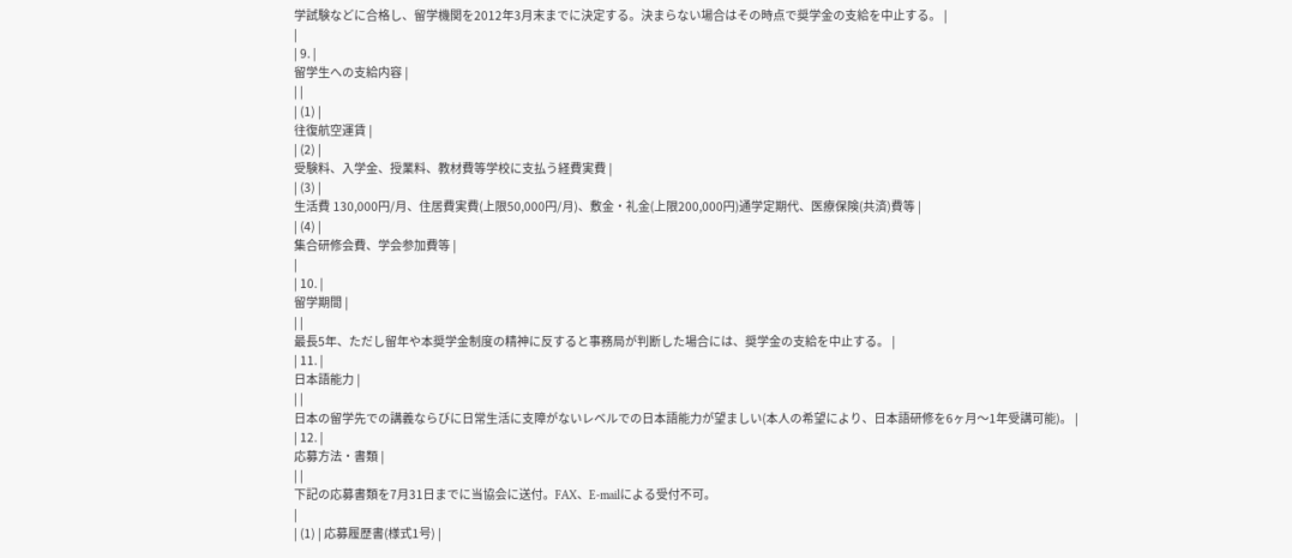学試験などに合格し、留学機関を2012年3月末までに決定する。決まらない場合はその時点で奨学金の支給を中止する。 |
|
| 9. |
留学生への支給内容 |
| |
| (1) |
往復航空運賃 |
| (2) |
受験料、入学金、授業料、教材費等学校に支払う経費実費 |
| (3) |
生活費 130,000円/月、住居費実費(上限50,000円/月)、敷金・礼金(上限200,000円)通学定期代、医療保険(共済)費等 |
| (4) |
集合研修会費、学会参加費等 |
|
| 10. |
留学期間 |
| |
最長5年、ただし留年や本奨学金制度の精神に反すると事務局が判断した場合には、奨学金の支給を中止する。 |
| 11. |
日本語能力 |
| |
日本の留学先での講義ならびに日常生活に支障がないレベルでの日本語能力が望ましい(本人の希望により、日本語研修を6ヶ月〜1年受講可能)。 |
| 12. |
応募方法・書類 |
| |
下記の応募書類を7月31日までに当協会に送付。FAX、E-mailによる受付不可。
|
| (1) | 応募履歴書(様式1号) |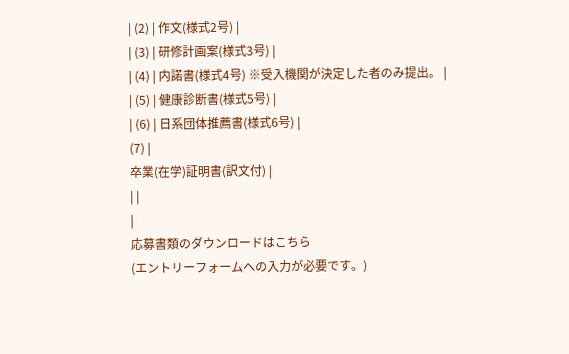| (2) | 作文(様式2号) |
| (3) | 研修計画案(様式3号) |
| (4) | 内諾書(様式4号) ※受入機関が決定した者のみ提出。 |
| (5) | 健康診断書(様式5号) |
| (6) | 日系団体推薦書(様式6号) |
(7) |
卒業(在学)証明書(訳文付) |
| |
|
応募書類のダウンロードはこちら
(エントリーフォームへの入力が必要です。)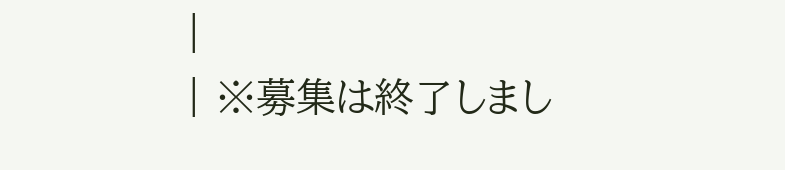|
| ※募集は終了しまし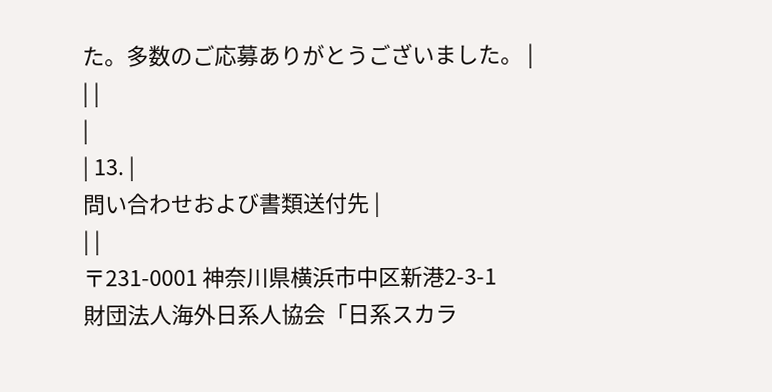た。多数のご応募ありがとうございました。 |
| |
|
| 13. |
問い合わせおよび書類送付先 |
| |
〒231-0001 神奈川県横浜市中区新港2-3-1
財団法人海外日系人協会「日系スカラ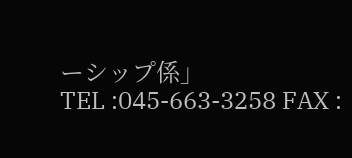ーシップ係」
TEL :045-663-3258 FAX :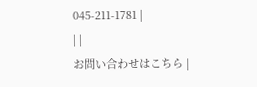045-211-1781 |
| |
お問い合わせはこちら |